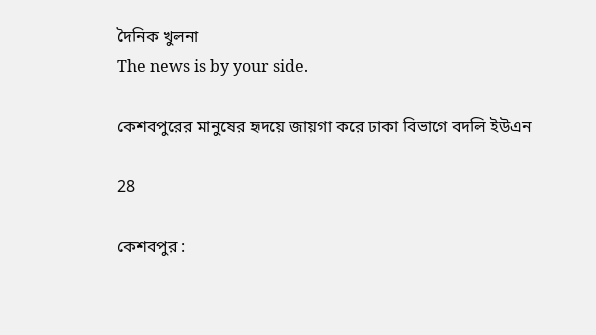দৈনিক খুলনা
The news is by your side.

কেশবপুরের মানুষের হৃদয়ে জায়গা করে ঢাকা বিভাগে বদলি ইউএন

28

কেশবপুর :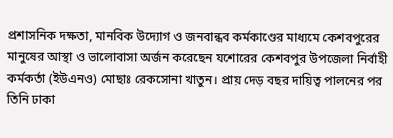প্রশাসনিক দক্ষতা, মানবিক উদ্যোগ ও জনবান্ধব কর্মকাণ্ডের মাধ্যমে কেশবপুরের মানুষের আস্থা ও ভালোবাসা অর্জন করেছেন যশোরের কেশবপুর উপজেলা নির্বাহী কর্মকর্তা (ইউএনও) মোছাঃ রেকসোনা খাতুন। প্রায় দেড় বছর দায়িত্ব পালনের পর তিনি ঢাকা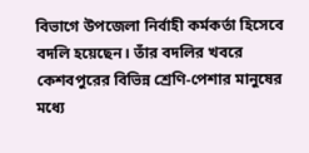বিভাগে উপজেলা নির্বাহী কর্মকর্তা হিসেবে বদলি হয়েছেন। তাঁর বদলির খবরে কেশবপুরের বিভিন্ন শ্রেণি-পেশার মানুষের মধ্যে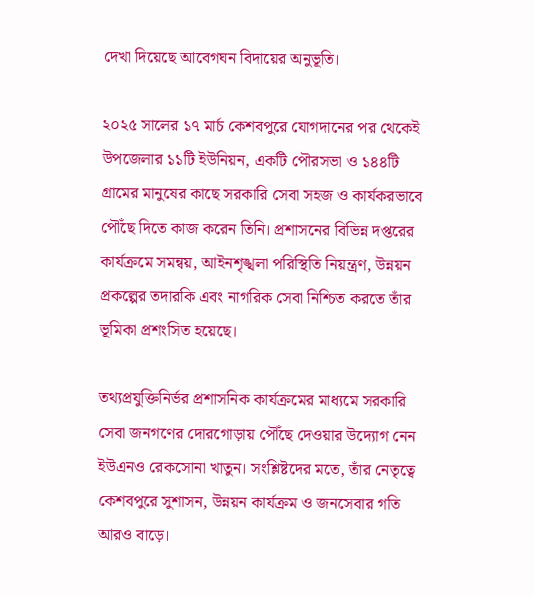দেখা দিয়েছে আবেগঘন বিদায়ের অনুভূতি।

২০২৫ সালের ১৭ মার্চ কেশবপুরে যোগদানের পর থেকেই উপজেলার ১১টি ইউনিয়ন, একটি পৌরসভা ও ১৪৪টি গ্রামের মানুষের কাছে সরকারি সেবা সহজ ও কার্যকরভাবে পৌঁছে দিতে কাজ করেন তিনি। প্রশাসনের বিভিন্ন দপ্তরের কার্যক্রমে সমন্বয়, আইনশৃঙ্খলা পরিস্থিতি নিয়ন্ত্রণ, উন্নয়ন প্রকল্পের তদারকি এবং নাগরিক সেবা নিশ্চিত করতে তাঁর ভূমিকা প্রশংসিত হয়েছে।

তথ্যপ্রযুক্তিনির্ভর প্রশাসনিক কার্যক্রমের মাধ্যমে সরকারি সেবা জনগণের দোরগোড়ায় পৌঁছে দেওয়ার উদ্যোগ নেন ইউএনও রেকসোনা খাতুন। সংশ্লিষ্টদের মতে, তাঁর নেতৃত্বে কেশবপুরে সুশাসন, উন্নয়ন কার্যক্রম ও জনসেবার গতি আরও বাড়ে।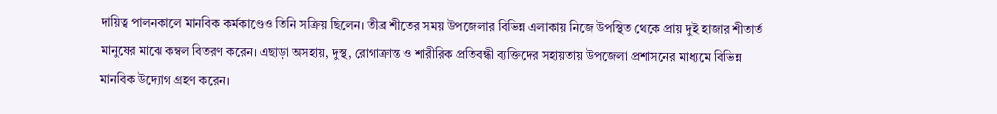দায়িত্ব পালনকালে মানবিক কর্মকাণ্ডেও তিনি সক্রিয় ছিলেন। তীব্র শীতের সময় উপজেলার বিভিন্ন এলাকায় নিজে উপস্থিত থেকে প্রায় দুই হাজার শীতার্ত মানুষের মাঝে কম্বল বিতরণ করেন। এছাড়া অসহায়, দুস্থ, রোগাক্রান্ত ও শারীরিক প্রতিবন্ধী ব্যক্তিদের সহায়তায় উপজেলা প্রশাসনের মাধ্যমে বিভিন্ন মানবিক উদ্যোগ গ্রহণ করেন।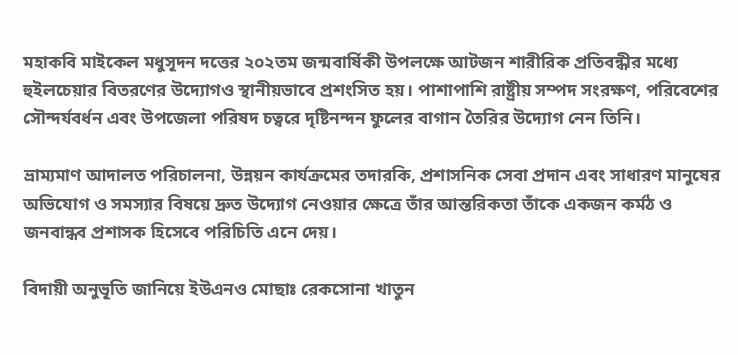মহাকবি মাইকেল মধুসূদন দত্তের ২০২তম জন্মবার্ষিকী উপলক্ষে আটজন শারীরিক প্রতিবন্ধীর মধ্যে হুইলচেয়ার বিতরণের উদ্যোগও স্থানীয়ভাবে প্রশংসিত হয়। পাশাপাশি রাষ্ট্রীয় সম্পদ সংরক্ষণ, পরিবেশের সৌন্দর্যবর্ধন এবং উপজেলা পরিষদ চত্বরে দৃষ্টিনন্দন ফুলের বাগান তৈরির উদ্যোগ নেন তিনি।

ভ্রাম্যমাণ আদালত পরিচালনা, উন্নয়ন কার্যক্রমের তদারকি, প্রশাসনিক সেবা প্রদান এবং সাধারণ মানুষের অভিযোগ ও সমস্যার বিষয়ে দ্রুত উদ্যোগ নেওয়ার ক্ষেত্রে তাঁর আন্তরিকতা তাঁকে একজন কর্মঠ ও জনবান্ধব প্রশাসক হিসেবে পরিচিতি এনে দেয়।

বিদায়ী অনুভূতি জানিয়ে ইউএনও মোছাঃ রেকসোনা খাতুন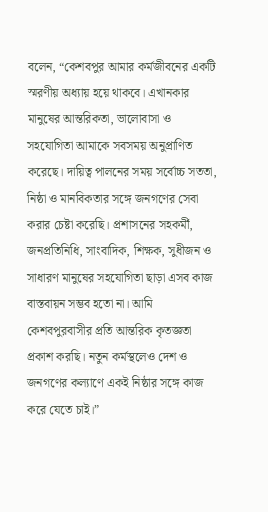বলেন, “কেশবপুর আমার কর্মজীবনের একটি স্মরণীয় অধ্যায় হয়ে থাকবে। এখানকার মানুষের আন্তরিকতা, ভালোবাসা ও সহযোগিতা আমাকে সবসময় অনুপ্রাণিত করেছে। দায়িত্ব পালনের সময় সর্বোচ্চ সততা, নিষ্ঠা ও মানবিকতার সঙ্গে জনগণের সেবা করার চেষ্টা করেছি। প্রশাসনের সহকর্মী, জনপ্রতিনিধি, সাংবাদিক, শিক্ষক, সুধীজন ও সাধারণ মানুষের সহযোগিতা ছাড়া এসব কাজ বাস্তবায়ন সম্ভব হতো না। আমি কেশবপুরবাসীর প্রতি আন্তরিক কৃতজ্ঞতা প্রকাশ করছি। নতুন কর্মস্থলেও দেশ ও জনগণের কল্যাণে একই নিষ্ঠার সঙ্গে কাজ করে যেতে চাই।”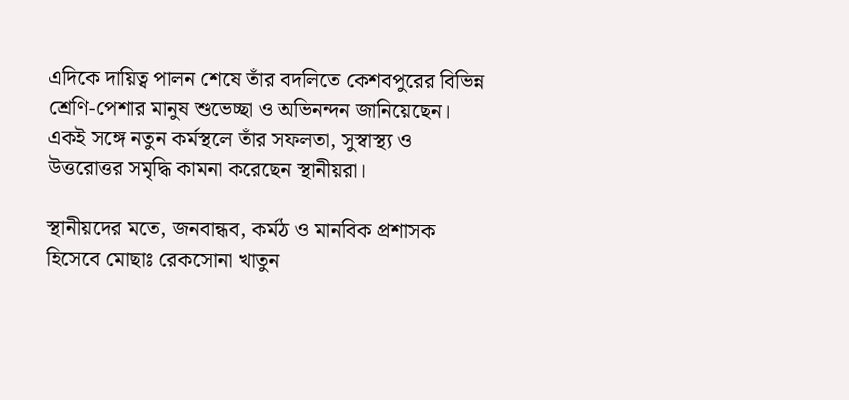এদিকে দায়িত্ব পালন শেষে তাঁর বদলিতে কেশবপুরের বিভিন্ন শ্রেণি-পেশার মানুষ শুভেচ্ছা ও অভিনন্দন জানিয়েছেন। একই সঙ্গে নতুন কর্মস্থলে তাঁর সফলতা, সুস্বাস্থ্য ও উত্তরোত্তর সমৃদ্ধি কামনা করেছেন স্থানীয়রা।

স্থানীয়দের মতে, জনবান্ধব, কর্মঠ ও মানবিক প্রশাসক হিসেবে মোছাঃ রেকসোনা খাতুন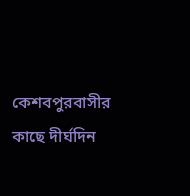কেশবপুরবাসীর কাছে দীর্ঘদিন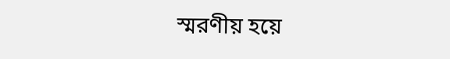স্মরণীয় হয়ে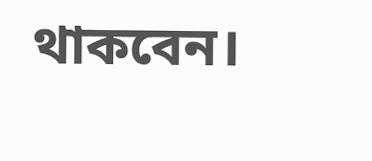থাকবেন।